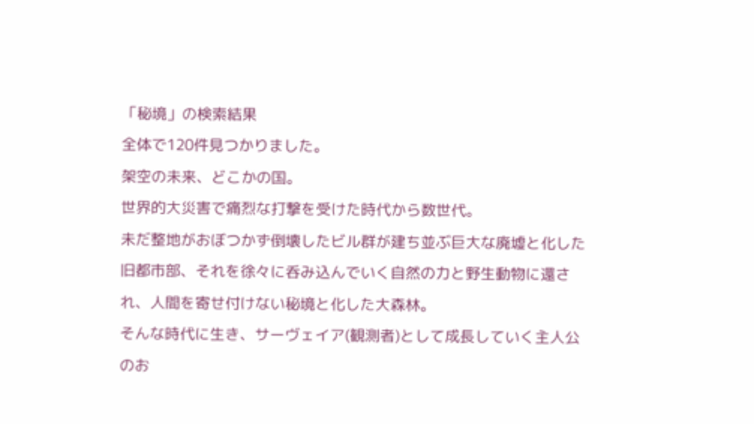「秘境」の検索結果
全体で120件見つかりました。
架空の未来、どこかの国。
世界的大災害で痛烈な打撃を受けた時代から数世代。
未だ整地がおぼつかず倒壊したビル群が建ち並ぶ巨大な廃墟と化した旧都市部、それを徐々に呑み込んでいく自然の力と野生動物に還され、人間を寄せ付けない秘境と化した大森林。
そんな時代に生き、サーヴェイア(観測者)として成長していく主人公のお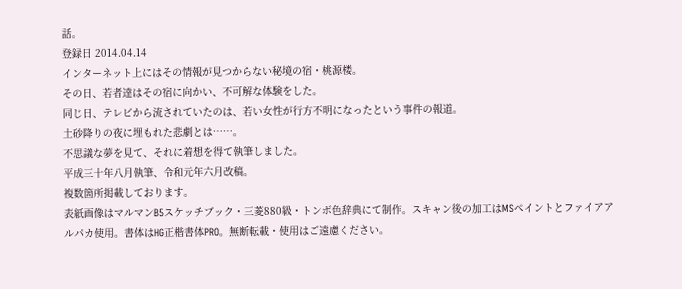話。
登録日 2014.04.14
インターネット上にはその情報が見つからない秘境の宿・桃源楼。
その日、若者達はその宿に向かい、不可解な体験をした。
同じ日、テレビから流されていたのは、若い女性が行方不明になったという事件の報道。
土砂降りの夜に埋もれた悲劇とは……。
不思議な夢を見て、それに着想を得て執筆しました。
平成三十年八月執筆、令和元年六月改稿。
複数箇所掲載しております。
表紙画像はマルマンB5スケッチブック・三菱880級・トンボ色辞典にて制作。スキャン後の加工はMSペイントとファイアアルパカ使用。書体はHG正楷書体PRO。無断転載・使用はご遠慮ください。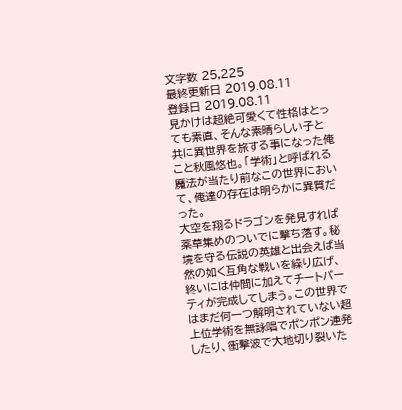文字数 25,225
最終更新日 2019.08.11
登録日 2019.08.11
見かけは超絶可愛くて性格はとっても素直、そんな素晴らしい子と共に異世界を旅する事になった俺こと秋風悠也。「学術」と呼ばれる魔法が当たり前なこの世界において、俺達の存在は明らかに異質だった。
大空を翔るドラゴンを発見すれば薬草集めのついでに撃ち落す。秘境を守る伝説の英雄と出会えば当然の如く互角な戦いを繰り広げ、終いには仲間に加えてチートパーティが完成してしまう。この世界ではまだ何一つ解明されていない超上位学術を無詠唱でポンポン連発したり、衝撃波で大地切り裂いた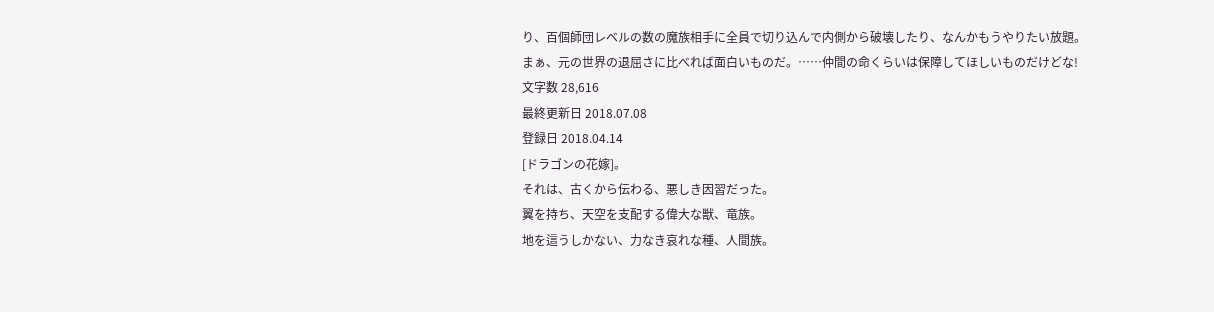り、百個師団レベルの数の魔族相手に全員で切り込んで内側から破壊したり、なんかもうやりたい放題。
まぁ、元の世界の退屈さに比べれば面白いものだ。……仲間の命くらいは保障してほしいものだけどな!
文字数 28,616
最終更新日 2018.07.08
登録日 2018.04.14
[ドラゴンの花嫁]。
それは、古くから伝わる、悪しき因習だった。
翼を持ち、天空を支配する偉大な獣、竜族。
地を這うしかない、力なき哀れな種、人間族。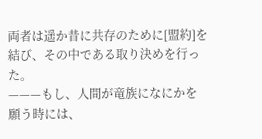両者は遥か昔に共存のために[盟約]を結び、その中である取り決めを行った。
———もし、人間が竜族になにかを願う時には、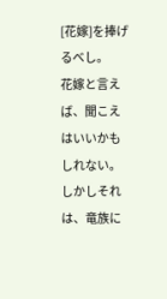[花嫁]を捧げるべし。
花嫁と言えば、聞こえはいいかもしれない。
しかしそれは、竜族に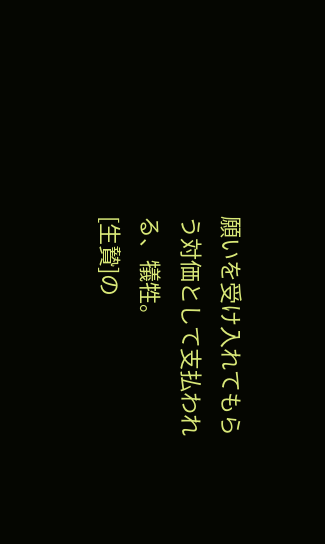願いを受け入れてもらう対価として支払われる、犠牲。
[生贄]の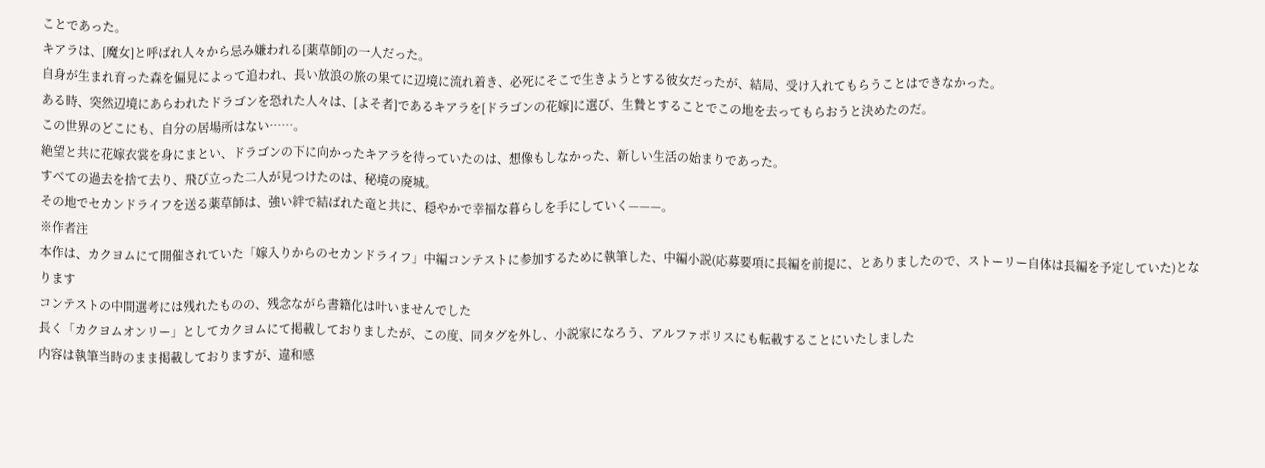ことであった。
キアラは、[魔女]と呼ばれ人々から忌み嫌われる[薬草師]の一人だった。
自身が生まれ育った森を偏見によって追われ、長い放浪の旅の果てに辺境に流れ着き、必死にそこで生きようとする彼女だったが、結局、受け入れてもらうことはできなかった。
ある時、突然辺境にあらわれたドラゴンを恐れた人々は、[よそ者]であるキアラを[ドラゴンの花嫁]に選び、生贄とすることでこの地を去ってもらおうと決めたのだ。
この世界のどこにも、自分の居場所はない……。
絶望と共に花嫁衣裳を身にまとい、ドラゴンの下に向かったキアラを待っていたのは、想像もしなかった、新しい生活の始まりであった。
すべての過去を捨て去り、飛び立った二人が見つけたのは、秘境の廃城。
その地でセカンドライフを送る薬草師は、強い絆で結ばれた竜と共に、穏やかで幸福な暮らしを手にしていく———。
※作者注
本作は、カクヨムにて開催されていた「嫁入りからのセカンドライフ」中編コンテストに参加するために執筆した、中編小説(応募要項に長編を前提に、とありましたので、ストーリー自体は長編を予定していた)となります
コンテストの中間選考には残れたものの、残念ながら書籍化は叶いませんでした
長く「カクヨムオンリー」としてカクヨムにて掲載しておりましたが、この度、同タグを外し、小説家になろう、アルファポリスにも転載することにいたしました
内容は執筆当時のまま掲載しておりますが、違和感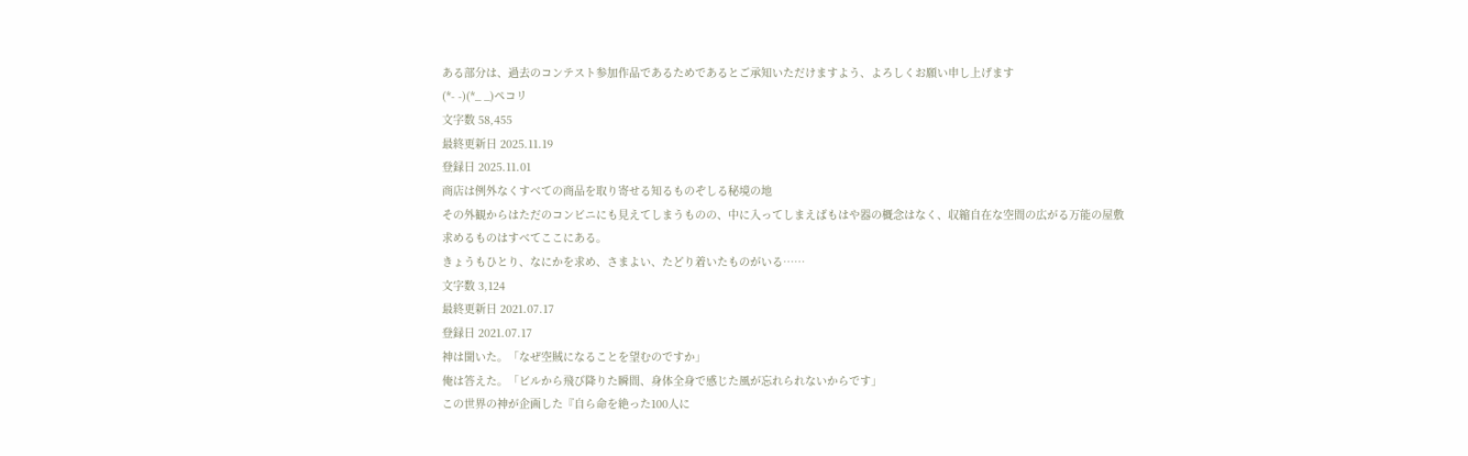ある部分は、過去のコンテスト参加作品であるためであるとご承知いただけますよう、よろしくお願い申し上げます
(*- -)(*_ _)ペコリ
文字数 58,455
最終更新日 2025.11.19
登録日 2025.11.01
商店は例外なくすべての商品を取り寄せる知るものぞしる秘境の地
その外観からはただのコンビニにも見えてしまうものの、中に入ってしまえばもはや器の概念はなく、収縮自在な空間の広がる万能の屋敷
求めるものはすべてここにある。
きょうもひとり、なにかを求め、さまよい、たどり着いたものがいる……
文字数 3,124
最終更新日 2021.07.17
登録日 2021.07.17
神は聞いた。「なぜ空賊になることを望むのですか」
俺は答えた。「ビルから飛び降りた瞬間、身体全身で感じた風が忘れられないからです」
この世界の神が企画した『自ら命を絶った100人に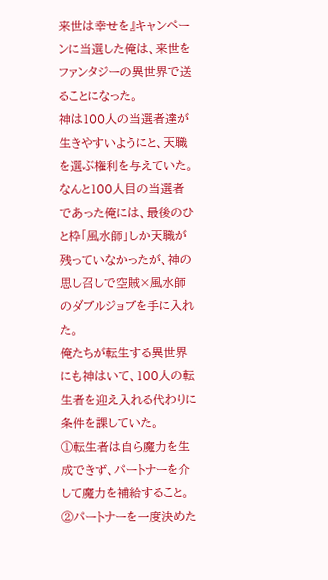来世は幸せを』キャンペーンに当選した俺は、来世をファンタジーの異世界で送ることになった。
神は100人の当選者達が生きやすいようにと、天職を選ぶ権利を与えていた。
なんと100人目の当選者であった俺には、最後のひと枠「風水師」しか天職が残っていなかったが、神の思し召しで空賊×風水師のダブルジョブを手に入れた。
俺たちが転生する異世界にも神はいて、100人の転生者を迎え入れる代わりに条件を課していた。
①転生者は自ら魔力を生成できず、パートナーを介して魔力を補給すること。
②パートナーを一度決めた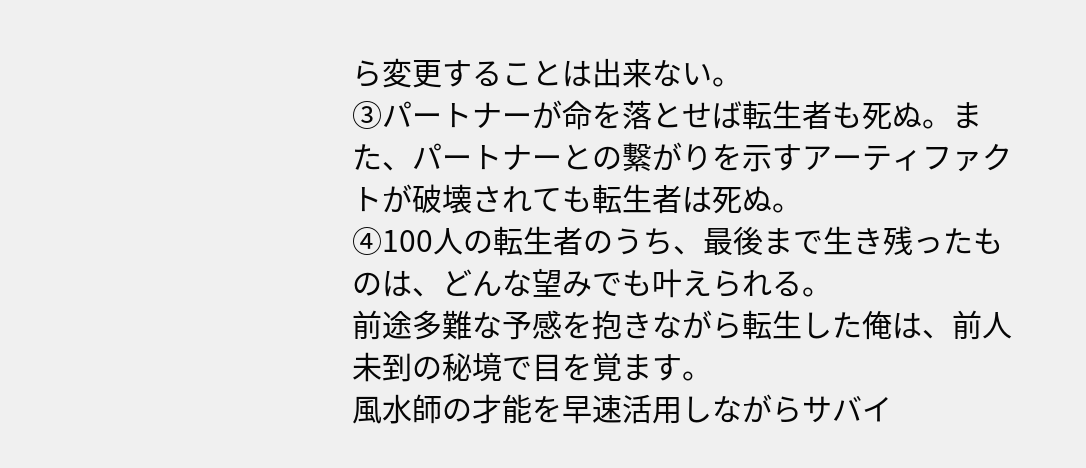ら変更することは出来ない。
③パートナーが命を落とせば転生者も死ぬ。また、パートナーとの繋がりを示すアーティファクトが破壊されても転生者は死ぬ。
④100人の転生者のうち、最後まで生き残ったものは、どんな望みでも叶えられる。
前途多難な予感を抱きながら転生した俺は、前人未到の秘境で目を覚ます。
風水師の才能を早速活用しながらサバイ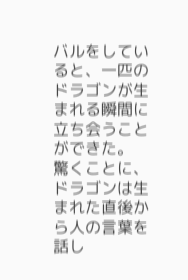バルをしていると、一匹のドラゴンが生まれる瞬間に立ち会うことができた。
驚くことに、ドラゴンは生まれた直後から人の言葉を話し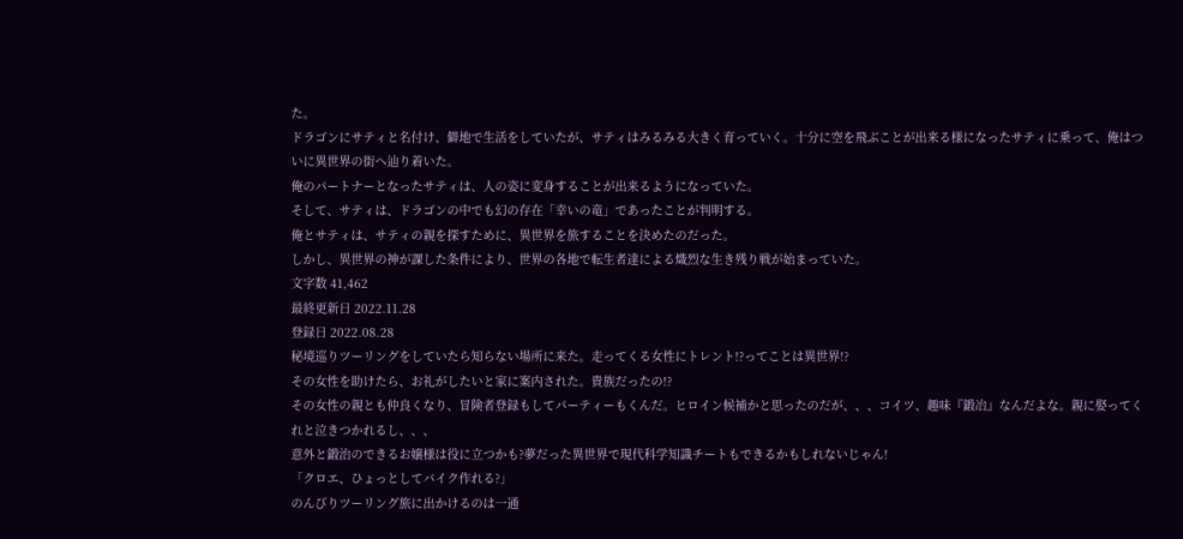た。
ドラゴンにサティと名付け、僻地で生活をしていたが、サティはみるみる大きく育っていく。十分に空を飛ぶことが出来る様になったサティに乗って、俺はついに異世界の街へ辿り着いた。
俺のパートナーとなったサティは、人の姿に変身することが出来るようになっていた。
そして、サティは、ドラゴンの中でも幻の存在「幸いの竜」であったことが判明する。
俺とサティは、サティの親を探すために、異世界を旅することを決めたのだった。
しかし、異世界の神が課した条件により、世界の各地で転生者達による熾烈な生き残り戦が始まっていた。
文字数 41,462
最終更新日 2022.11.28
登録日 2022.08.28
秘境巡りツーリングをしていたら知らない場所に来た。走ってくる女性にトレント!?ってことは異世界!?
その女性を助けたら、お礼がしたいと家に案内された。貴族だったの!?
その女性の親とも仲良くなり、冒険者登録もしてパーティーもくんだ。ヒロイン候補かと思ったのだが、、、コイツ、趣味『鍛冶』なんだよな。親に娶ってくれと泣きつかれるし、、、
意外と鍛治のできるお嬢様は役に立つかも?夢だった異世界で現代科学知識チートもできるかもしれないじゃん!
「クロエ、ひょっとしてバイク作れる?」
のんびりツーリング旅に出かけるのは一通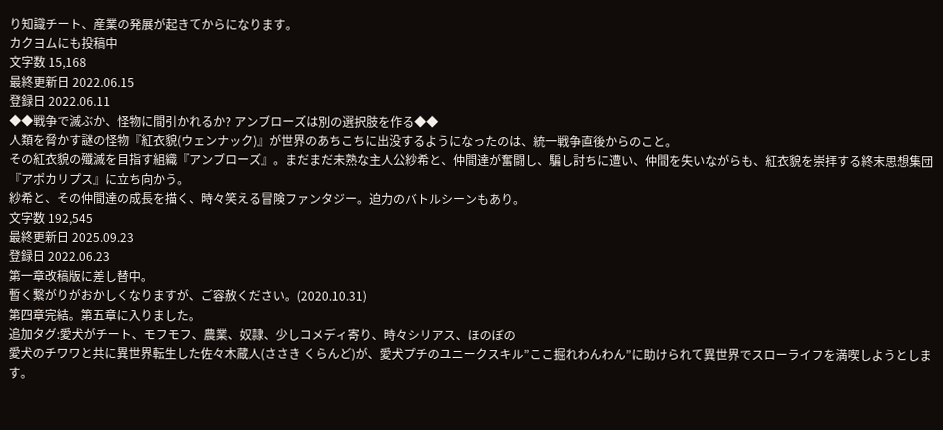り知識チート、産業の発展が起きてからになります。
カクヨムにも投稿中
文字数 15,168
最終更新日 2022.06.15
登録日 2022.06.11
◆◆戦争で滅ぶか、怪物に間引かれるか? アンブローズは別の選択肢を作る◆◆
人類を脅かす謎の怪物『紅衣貌(ウェンナック)』が世界のあちこちに出没するようになったのは、統一戦争直後からのこと。
その紅衣貌の殲滅を目指す組織『アンブローズ』。まだまだ未熟な主人公紗希と、仲間達が奮闘し、騙し討ちに遭い、仲間を失いながらも、紅衣貌を崇拝する終末思想集団『アポカリプス』に立ち向かう。
紗希と、その仲間達の成長を描く、時々笑える冒険ファンタジー。迫力のバトルシーンもあり。
文字数 192,545
最終更新日 2025.09.23
登録日 2022.06.23
第一章改稿版に差し替中。
暫く繋がりがおかしくなりますが、ご容赦ください。(2020.10.31)
第四章完結。第五章に入りました。
追加タグ:愛犬がチート、モフモフ、農業、奴隷、少しコメディ寄り、時々シリアス、ほのぼの
愛犬のチワワと共に異世界転生した佐々木蔵人(ささき くらんど)が、愛犬プチのユニークスキル”ここ掘れわんわん”に助けられて異世界でスローライフを満喫しようとします。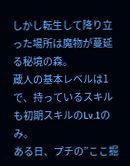しかし転生して降り立った場所は魔物が蔓延る秘境の森。
蔵人の基本レベルは1で、持っているスキルも初期スキルのLv.1のみ。
ある日、プチの”ここ掘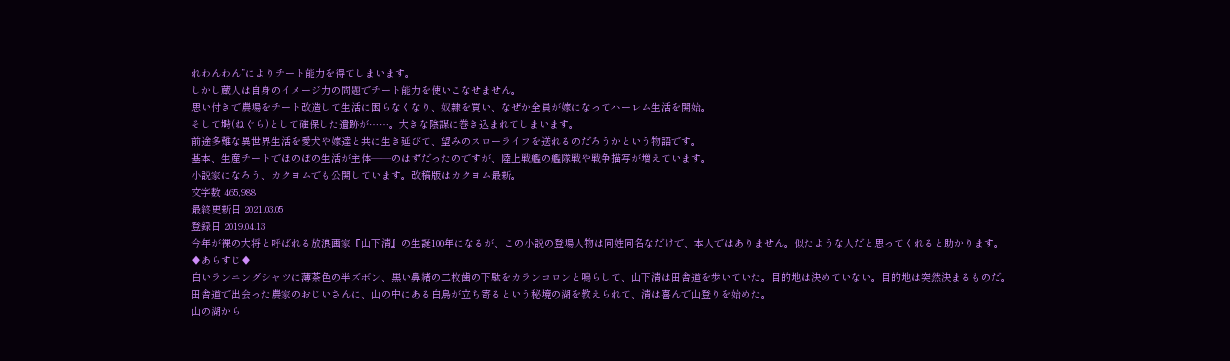れわんわん”によりチート能力を得てしまいます。
しかし蔵人は自身のイメージ力の問題でチート能力を使いこなせません。
思い付きで農場をチート改造して生活に困らなくなり、奴隷を買い、なぜか全員が嫁になってハーレム生活を開始。
そして塒(ねぐら)として確保した遺跡が……。大きな陰謀に巻き込まれてしまいます。
前途多難な異世界生活を愛犬や嫁達と共に生き延びて、望みのスローライフを送れるのだろうかという物語です。
基本、生産チートでほのぼの生活が主体――のはずだったのですが、陸上戦艦の艦隊戦や戦争描写が増えています。
小説家になろう、カクヨムでも公開しています。改稿版はカクヨム最新。
文字数 465,988
最終更新日 2021.03.05
登録日 2019.04.13
今年が裸の大将と呼ばれる放浪画家『山下清』の生誕100年になるが、この小説の登場人物は同姓同名なだけで、本人ではありません。似たような人だと思ってくれると助かります。
♦あらすじ♦
白いランニングシャツに薄茶色の半ズボン、黒い鼻緒の二枚歯の下駄をカランコロンと鳴らして、山下清は田舎道を歩いていた。目的地は決めていない。目的地は突然決まるものだ。
田舎道で出会った農家のおじいさんに、山の中にある白鳥が立ち寄るという秘境の湖を教えられて、清は喜んで山登りを始めた。
山の湖から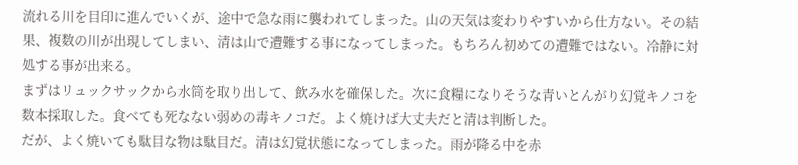流れる川を目印に進んでいくが、途中で急な雨に襲われてしまった。山の天気は変わりやすいから仕方ない。その結果、複数の川が出現してしまい、清は山で遭難する事になってしまった。もちろん初めての遭難ではない。冷静に対処する事が出来る。
まずはリュックサックから水筒を取り出して、飲み水を確保した。次に食糧になりそうな青いとんがり幻覚キノコを数本採取した。食べても死なない弱めの毒キノコだ。よく焼けば大丈夫だと清は判断した。
だが、よく焼いても駄目な物は駄目だ。清は幻覚状態になってしまった。雨が降る中を赤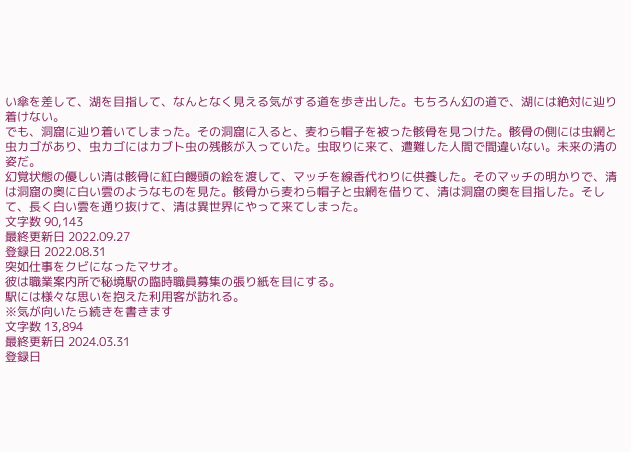い傘を差して、湖を目指して、なんとなく見える気がする道を歩き出した。もちろん幻の道で、湖には絶対に辿り着けない。
でも、洞窟に辿り着いてしまった。その洞窟に入ると、麦わら帽子を被った骸骨を見つけた。骸骨の側には虫網と虫カゴがあり、虫カゴにはカブト虫の残骸が入っていた。虫取りに来て、遭難した人間で間違いない。未来の清の姿だ。
幻覚状態の優しい清は骸骨に紅白饅頭の絵を渡して、マッチを線香代わりに供養した。そのマッチの明かりで、清は洞窟の奥に白い雲のようなものを見た。骸骨から麦わら帽子と虫網を借りて、清は洞窟の奥を目指した。そして、長く白い雲を通り抜けて、清は異世界にやって来てしまった。
文字数 90,143
最終更新日 2022.09.27
登録日 2022.08.31
突如仕事をクビになったマサオ。
彼は職業案内所で秘境駅の臨時職員募集の張り紙を目にする。
駅には様々な思いを抱えた利用客が訪れる。
※気が向いたら続きを書きます
文字数 13,894
最終更新日 2024.03.31
登録日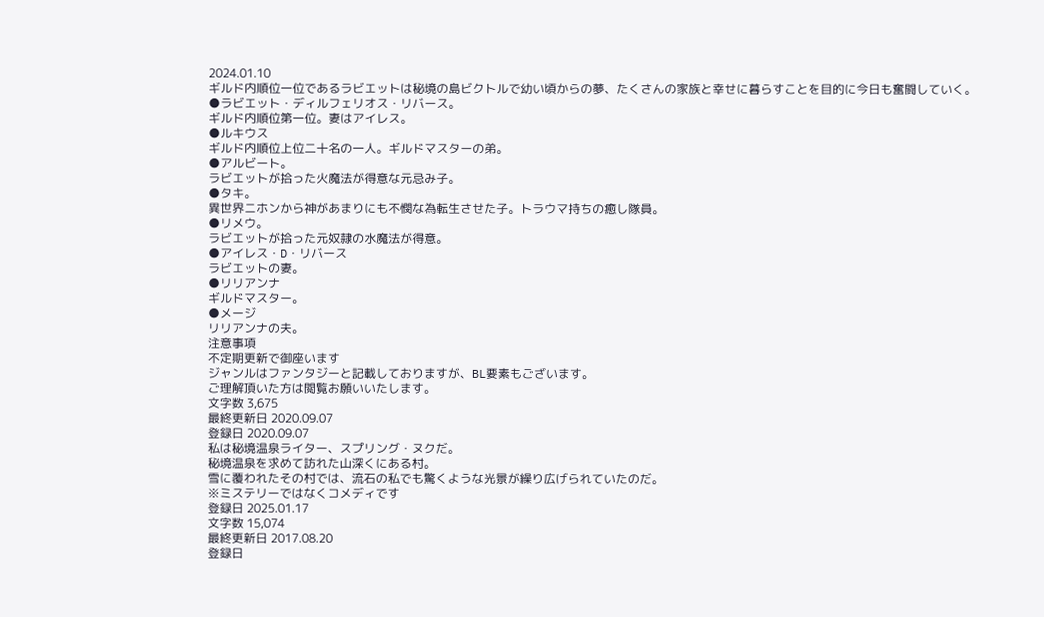2024.01.10
ギルド内順位一位であるラビエットは秘境の島ビクトルで幼い頃からの夢、たくさんの家族と幸せに暮らすことを目的に今日も奮闘していく。
●ラビエット・ディルフェリオス・リバース。
ギルド内順位第一位。妻はアイレス。
●ルキウス
ギルド内順位上位二十名の一人。ギルドマスターの弟。
●アルビート。
ラビエットが拾った火魔法が得意な元忌み子。
●タキ。
異世界ニホンから神があまりにも不憫な為転生させた子。トラウマ持ちの癒し隊員。
●リメウ。
ラビエットが拾った元奴隷の水魔法が得意。
●アイレス・D・リバース
ラビエットの妻。
●リリアンナ
ギルドマスター。
●メージ
リリアンナの夫。
注意事項
不定期更新で御座います
ジャンルはファンタジーと記載しておりますが、BL要素もございます。
ご理解頂いた方は閲覧お願いいたします。
文字数 3,675
最終更新日 2020.09.07
登録日 2020.09.07
私は秘境温泉ライター、スプリング・ヌクだ。
秘境温泉を求めて訪れた山深くにある村。
雪に覆われたその村では、流石の私でも驚くような光景が繰り広げられていたのだ。
※ミステリーではなくコメディです
登録日 2025.01.17
文字数 15,074
最終更新日 2017.08.20
登録日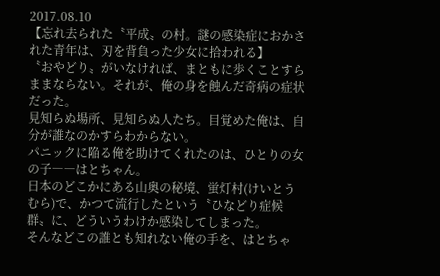2017.08.10
【忘れ去られた〝平成〟の村。謎の感染症におかされた青年は、刃を背負った少女に拾われる】
〝おやどり〟がいなければ、まともに歩くことすらままならない。それが、俺の身を蝕んだ奇病の症状だった。
見知らぬ場所、見知らぬ人たち。目覚めた俺は、自分が誰なのかすらわからない。
パニックに陥る俺を助けてくれたのは、ひとりの女の子――はとちゃん。
日本のどこかにある山奥の秘境、蛍灯村(けいとうむら)で、かつて流行したという〝ひなどり症候群〟に、どういうわけか感染してしまった。
そんなどこの誰とも知れない俺の手を、はとちゃ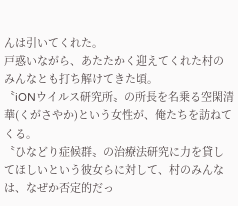んは引いてくれた。
戸惑いながら、あたたかく迎えてくれた村のみんなとも打ち解けてきた頃。
〝iONウイルス研究所〟の所長を名乗る空閑清華(くがさやか)という女性が、俺たちを訪ねてくる。
〝ひなどり症候群〟の治療法研究に力を貸してほしいという彼女らに対して、村のみんなは、なぜか否定的だっ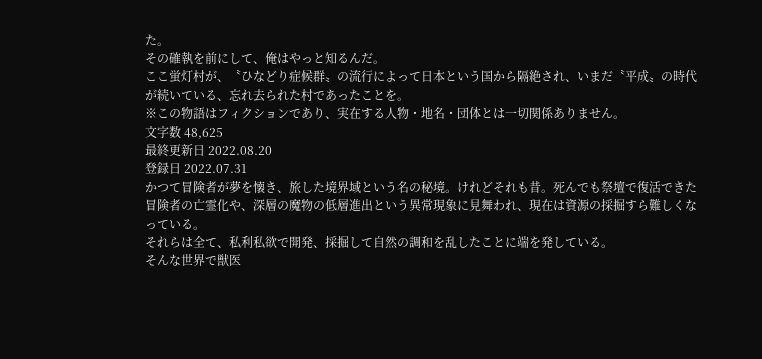た。
その確執を前にして、俺はやっと知るんだ。
ここ蛍灯村が、〝ひなどり症候群〟の流行によって日本という国から隔絶され、いまだ〝平成〟の時代が続いている、忘れ去られた村であったことを。
※この物語はフィクションであり、実在する人物・地名・団体とは一切関係ありません。
文字数 48,625
最終更新日 2022.08.20
登録日 2022.07.31
かつて冒険者が夢を懐き、旅した境界域という名の秘境。けれどそれも昔。死んでも祭壇で復活できた冒険者の亡霊化や、深層の魔物の低層進出という異常現象に見舞われ、現在は資源の採掘すら難しくなっている。
それらは全て、私利私欲で開発、採掘して自然の調和を乱したことに端を発している。
そんな世界で獣医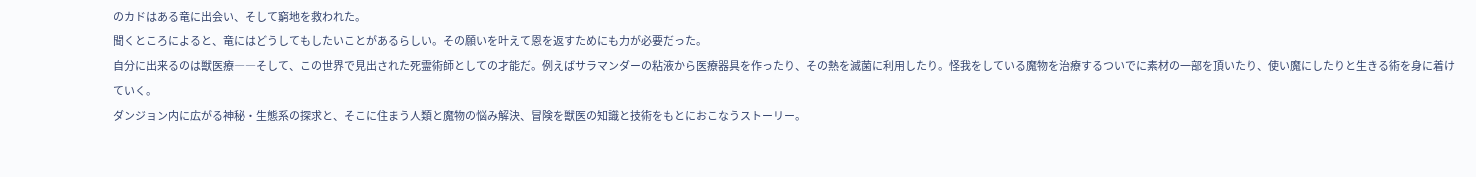のカドはある竜に出会い、そして窮地を救われた。
聞くところによると、竜にはどうしてもしたいことがあるらしい。その願いを叶えて恩を返すためにも力が必要だった。
自分に出来るのは獣医療――そして、この世界で見出された死霊術師としての才能だ。例えばサラマンダーの粘液から医療器具を作ったり、その熱を滅菌に利用したり。怪我をしている魔物を治療するついでに素材の一部を頂いたり、使い魔にしたりと生きる術を身に着けていく。
ダンジョン内に広がる神秘・生態系の探求と、そこに住まう人類と魔物の悩み解決、冒険を獣医の知識と技術をもとにおこなうストーリー。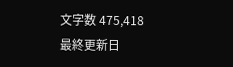文字数 475,418
最終更新日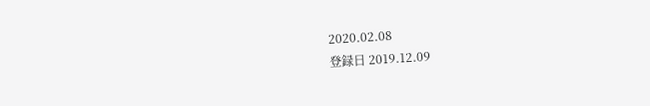2020.02.08
登録日 2019.12.09